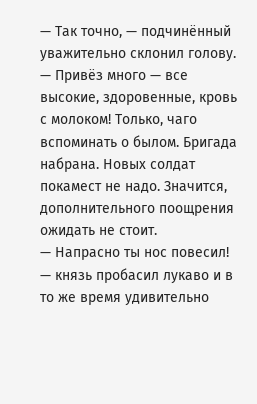— Так точно, — подчинённый уважительно склонил голову. — Привёз много — все высокие, здоровенные, кровь с молоком! Только, чаго вспоминать о былом. Бригада набрана. Новых солдат покамест не надо. Значится, дополнительного поощрения ожидать не стоит.
— Напрасно ты нос повесил! — князь пробасил лукаво и в то же время удивительно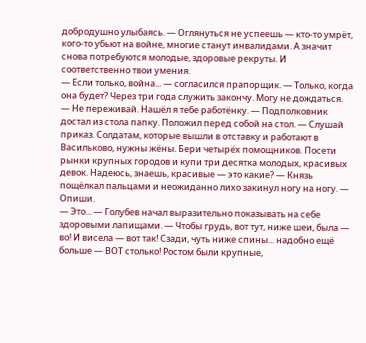добродушно улыбаясь. — Оглянуться не успеешь — кто-то умрёт, кого-то убьют на войне, многие станут инвалидами. А значит снова потребуются молодые, здоровые рекруты. И соответственно твои умения.
— Если только, война... — согласился прапорщик. — Только, когда она будет? Через три года служить закончу. Могу не дождаться.
— Не переживай. Нашёл я тебе работёнку. — Подполковник достал из стола папку. Положил перед собой на стол. — Слушай приказ. Солдатам, которые вышли в отставку и работают в Васильково, нужны жёны. Бери четырёх помощников. Посети рынки крупных городов и купи три десятка молодых, красивых девок. Надеюсь, знаешь, красивые — это какие? — Князь пощёлкал пальцами и неожиданно лихо закинул ногу на ногу. — Опиши.
— Это... — Голубев начал выразительно показывать на себе здоровыми лапищами. — Чтобы грудь, вот тут, ниже шеи, была — во! И висела — вот так! Сзади, чуть ниже спины... надобно ещё больше — ВОТ столько! Ростом были крупные,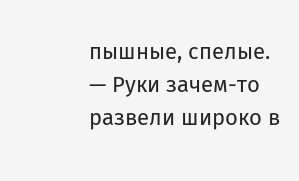пышные, спелые. — Руки зачем-то развели широко в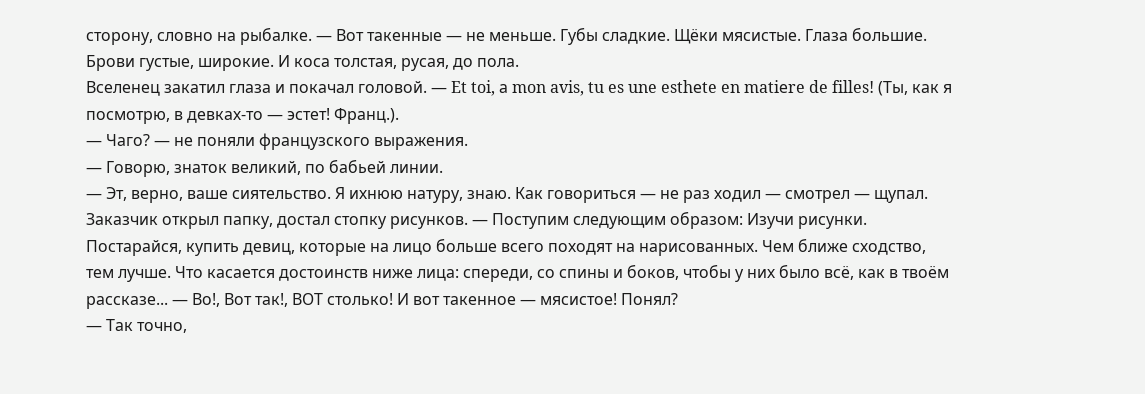сторону, словно на рыбалке. — Вот такенные — не меньше. Губы сладкие. Щёки мясистые. Глаза большие. Брови густые, широкие. И коса толстая, русая, до пола.
Вселенец закатил глаза и покачал головой. — Et toi, а mon avis, tu es une esthеte en matiеre de filles! (Ты, как я посмотрю, в девках-то — эстет! Франц.).
— Чаго? — не поняли французского выражения.
— Говорю, знаток великий, по бабьей линии.
— Эт, верно, ваше сиятельство. Я ихнюю натуру, знаю. Как говориться — не раз ходил — смотрел — щупал.
Заказчик открыл папку, достал стопку рисунков. — Поступим следующим образом: Изучи рисунки. Постарайся, купить девиц, которые на лицо больше всего походят на нарисованных. Чем ближе сходство, тем лучше. Что касается достоинств ниже лица: спереди, со спины и боков, чтобы у них было всё, как в твоём рассказе... — Во!, Вот так!, ВОТ столько! И вот такенное — мясистое! Понял?
— Так точно,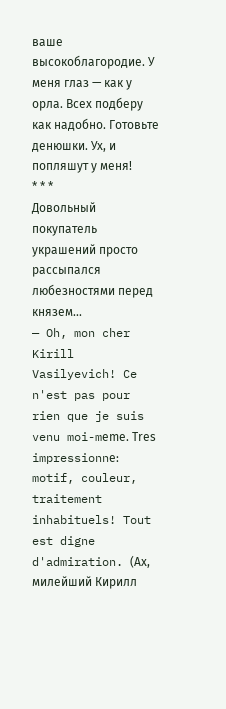ваше высокоблагородие. У меня глаз — как у орла. Всех подберу как надобно. Готовьте денюшки. Ух, и попляшут у меня!
* * *
Довольный покупатель украшений просто рассыпался любезностями перед князем...
— Oh, mon cher Kirill Vasilyevich! Ce n'est pas pour rien que je suis venu moi-mеme. Trеs impressionnе: motif, couleur, traitement inhabituels! Tout est digne d'admiration. (Ах, милейший Кирилл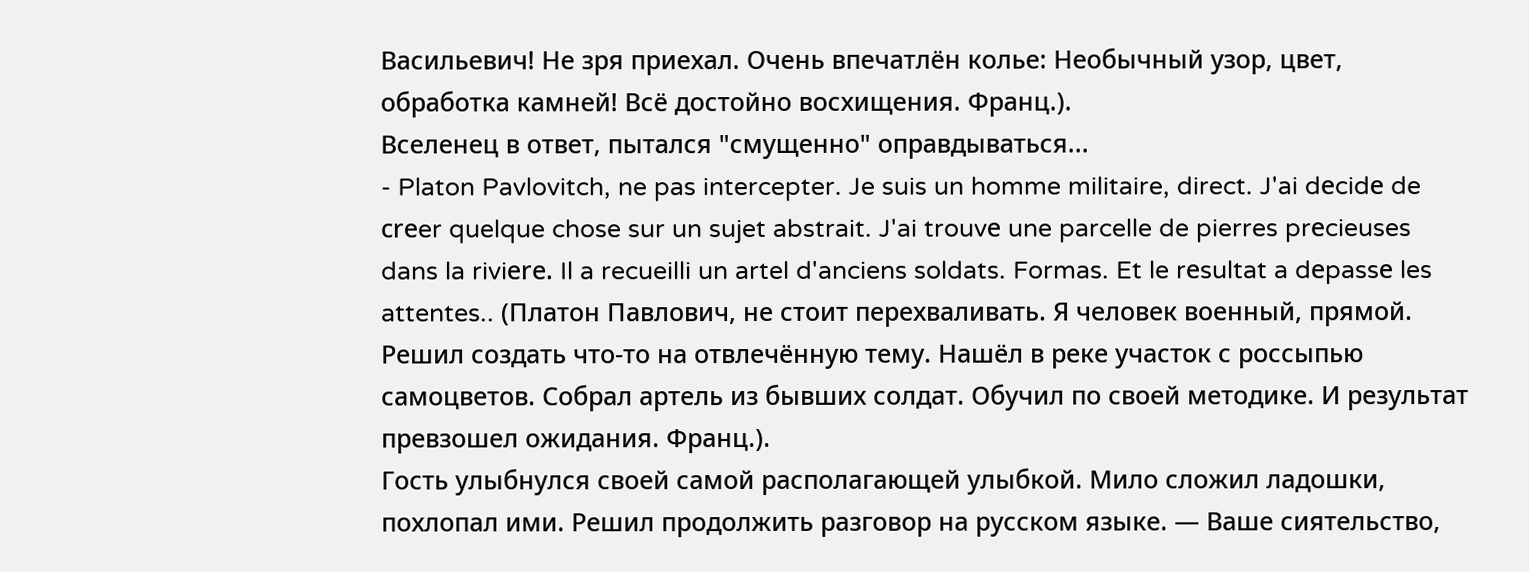Васильевич! Не зря приехал. Очень впечатлён колье: Необычный узор, цвет, обработка камней! Всё достойно восхищения. Франц.).
Вселенец в ответ, пытался "смущенно" оправдываться...
- Platon Pavlovitch, ne pas intercepter. Je suis un homme militaire, direct. J'ai dеcidе de crеer quelque chose sur un sujet abstrait. J'ai trouvе une parcelle de pierres prеcieuses dans la riviеre. Il a recueilli un artel d'anciens soldats. Formas. Et le rеsultat a dеpassе les attentes.. (Платон Павлович, не стоит перехваливать. Я человек военный, прямой. Решил создать что-то на отвлечённую тему. Нашёл в реке участок с россыпью самоцветов. Собрал артель из бывших солдат. Обучил по своей методике. И результат превзошел ожидания. Франц.).
Гость улыбнулся своей самой располагающей улыбкой. Мило сложил ладошки, похлопал ими. Решил продолжить разговор на русском языке. — Ваше сиятельство,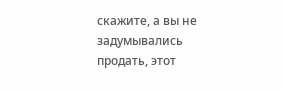скажите, а вы не задумывались продать, этот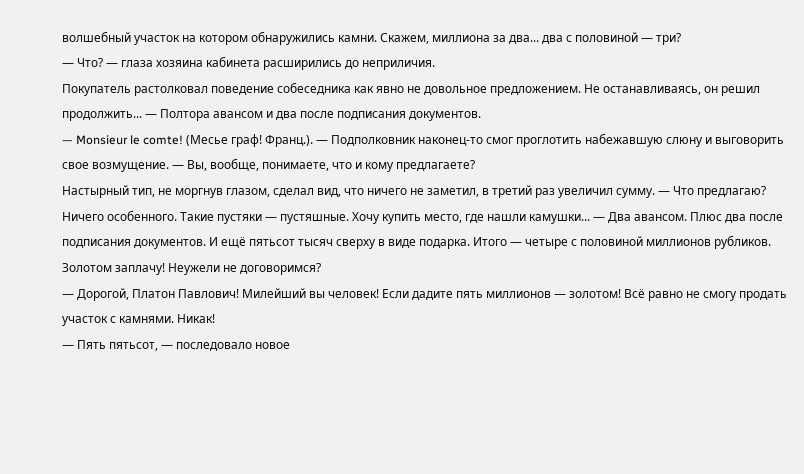волшебный участок на котором обнаружились камни. Скажем, миллиона за два... два с половиной — три?
— Что? — глаза хозяина кабинета расширились до неприличия.
Покупатель растолковал поведение собеседника как явно не довольное предложением. Не останавливаясь, он решил продолжить... — Полтора авансом и два после подписания документов.
— Monsieur le comte! (Месье граф! Франц.). — Подполковник наконец-то смог проглотить набежавшую слюну и выговорить свое возмущение. — Вы, вообще, понимаете, что и кому предлагаете?
Настырный тип, не моргнув глазом, сделал вид, что ничего не заметил, в третий раз увеличил сумму. — Что предлагаю? Ничего особенного. Такие пустяки — пустяшные. Хочу купить место, где нашли камушки... — Два авансом. Плюс два после подписания документов. И ещё пятьсот тысяч сверху в виде подарка. Итого — четыре с половиной миллионов рубликов. Золотом заплачу! Неужели не договоримся?
— Дорогой, Платон Павлович! Милейший вы человек! Если дадите пять миллионов — золотом! Всё равно не смогу продать участок с камнями. Никак!
— Пять пятьсот, — последовало новое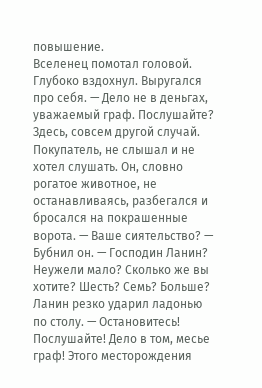повышение.
Вселенец помотал головой. Глубоко вздохнул. Выругался про себя. — Дело не в деньгах, уважаемый граф. Послушайте? Здесь, совсем другой случай.
Покупатель, не слышал и не хотел слушать. Он, словно рогатое животное, не останавливаясь, разбегался и бросался на покрашенные ворота. — Ваше сиятельство? — Бубнил он. — Господин Ланин? Неужели мало? Сколько же вы хотите? Шесть? Семь? Больше?
Ланин резко ударил ладонью по столу. — Остановитесь! Послушайте! Дело в том, месье граф! Этого месторождения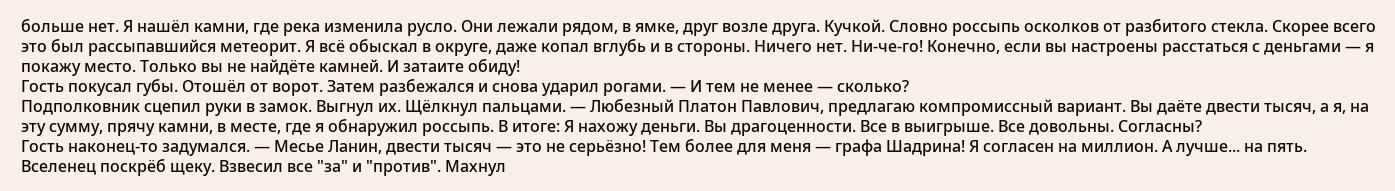больше нет. Я нашёл камни, где река изменила русло. Они лежали рядом, в ямке, друг возле друга. Кучкой. Словно россыпь осколков от разбитого стекла. Скорее всего это был рассыпавшийся метеорит. Я всё обыскал в округе, даже копал вглубь и в стороны. Ничего нет. Ни-че-го! Конечно, если вы настроены расстаться с деньгами — я покажу место. Только вы не найдёте камней. И затаите обиду!
Гость покусал губы. Отошёл от ворот. Затем разбежался и снова ударил рогами. — И тем не менее — сколько?
Подполковник сцепил руки в замок. Выгнул их. Щёлкнул пальцами. — Любезный Платон Павлович, предлагаю компромиссный вариант. Вы даёте двести тысяч, а я, на эту сумму, прячу камни, в месте, где я обнаружил россыпь. В итоге: Я нахожу деньги. Вы драгоценности. Все в выигрыше. Все довольны. Согласны?
Гость наконец-то задумался. — Месье Ланин, двести тысяч — это не серьёзно! Тем более для меня — графа Шадрина! Я согласен на миллион. А лучше... на пять.
Вселенец поскрёб щеку. Взвесил все "за" и "против". Махнул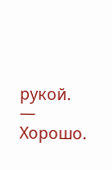рукой. — Хорошо.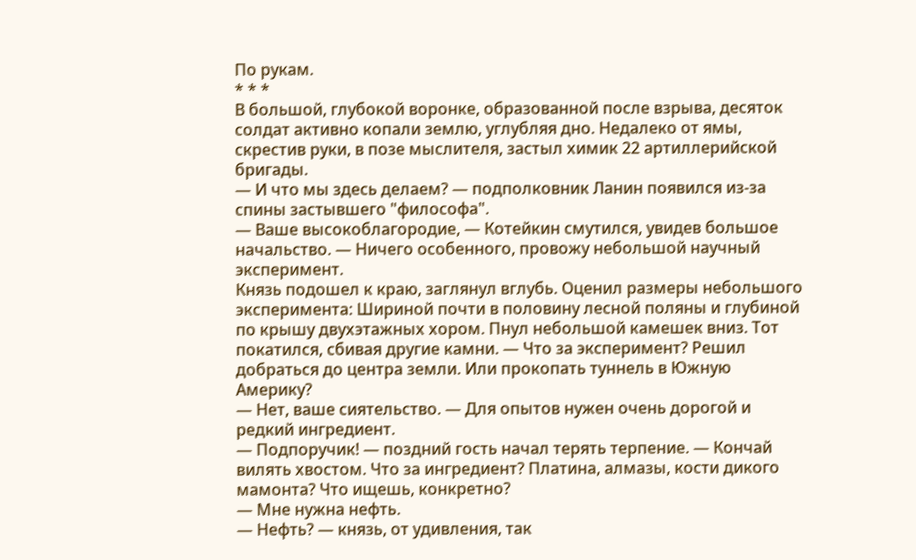По рукам.
* * *
В большой, глубокой воронке, образованной после взрыва, десяток солдат активно копали землю, углубляя дно. Недалеко от ямы, скрестив руки, в позе мыслителя, застыл химик 22 артиллерийской бригады.
— И что мы здесь делаем? — подполковник Ланин появился из-за спины застывшего "философа".
— Ваше высокоблагородие, — Котейкин смутился, увидев большое начальство. — Ничего особенного, провожу небольшой научный эксперимент.
Князь подошел к краю, заглянул вглубь. Оценил размеры небольшого эксперимента: Шириной почти в половину лесной поляны и глубиной по крышу двухэтажных хором. Пнул небольшой камешек вниз. Тот покатился, сбивая другие камни. — Что за эксперимент? Решил добраться до центра земли. Или прокопать туннель в Южную Америку?
— Нет, ваше сиятельство. — Для опытов нужен очень дорогой и редкий ингредиент.
— Подпоручик! — поздний гость начал терять терпение. — Кончай вилять хвостом. Что за ингредиент? Платина, алмазы, кости дикого мамонта? Что ищешь, конкретно?
— Мне нужна нефть.
— Нефть? — князь, от удивления, так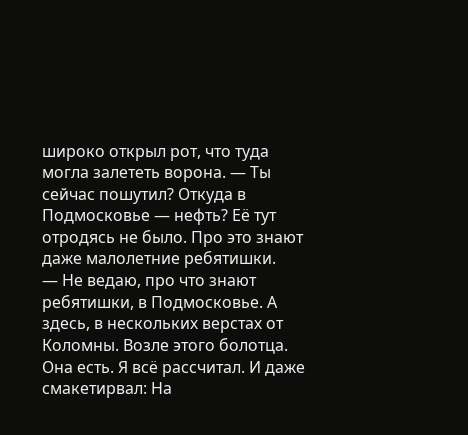широко открыл рот, что туда могла залететь ворона. — Ты сейчас пошутил? Откуда в Подмосковье — нефть? Её тут отродясь не было. Про это знают даже малолетние ребятишки.
— Не ведаю, про что знают ребятишки, в Подмосковье. А здесь, в нескольких верстах от Коломны. Возле этого болотца. Она есть. Я всё рассчитал. И даже смакетирвал: На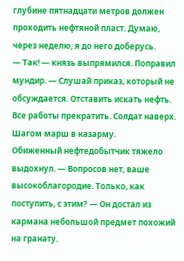глубине пятнадцати метров должен проходить нефтяной пласт. Думаю, через неделю, я до него доберусь.
— Так! — князь выпрямился. Поправил мундир. — Слушай приказ, который не обсуждается. Отставить искать нефть. Все работы прекратить. Солдат наверх. Шагом марш в казарму.
Обиженный нефтедобытчик тяжело выдохнул. — Вопросов нет, ваше высокоблагородие. Только, как поступить, с этим? — Он достал из кармана небольшой предмет похожий на гранату.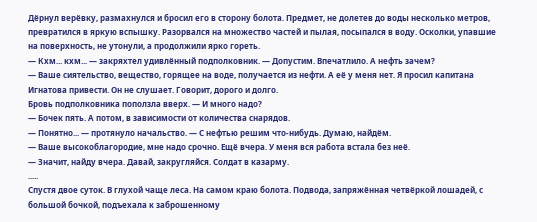Дёрнул верёвку, размахнулся и бросил его в сторону болота. Предмет, не долетев до воды несколько метров, превратился в яркую вспышку. Разорвался на множество частей и пылая, посыпался в воду. Осколки, упавшие на поверхность, не утонули, а продолжили ярко гореть.
— Кхм... кхм... — закряхтел удивлённый подполковник. — Допустим. Впечатлило. А нефть зачем?
— Ваше сиятельство, вещество, горящее на воде, получается из нефти. А её у меня нет. Я просил капитана Игнатова привести. Он не слушает. Говорит, дорого и долго.
Бровь подполковника поползла вверх. — И много надо?
— Бочек пять. А потом, в зависимости от количества снарядов.
— Понятно... — протянуло начальство. — С нефтью решим что-нибудь. Думаю, найдём.
— Ваше высокоблагородие, мне надо срочно. Ещё вчера. У меня вся работа встала без неё.
— Значит, найду вчера. Давай, закругляйся. Солдат в казарму.
.....
Спустя двое суток. В глухой чаще леса. На самом краю болота. Подвода, запряжённая четвёркой лошадей, с большой бочкой, подъехала к заброшенному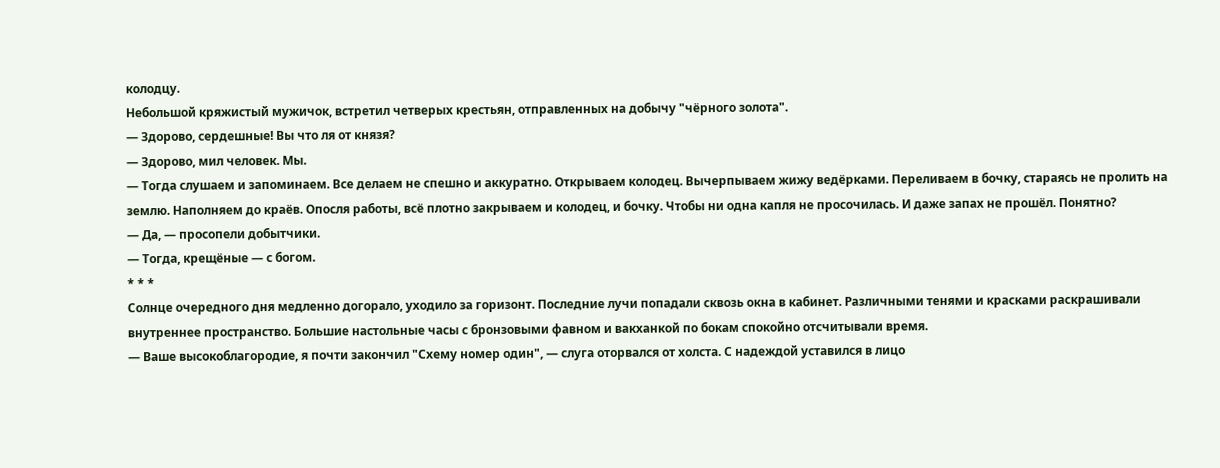колодцу.
Небольшой кряжистый мужичок, встретил четверых крестьян, отправленных на добычу "чёрного золота".
— Здорово, сердешные! Вы что ля от князя?
— Здорово, мил человек. Мы.
— Тогда слушаем и запоминаем. Все делаем не спешно и аккуратно. Открываем колодец. Вычерпываем жижу ведёрками. Переливаем в бочку, стараясь не пролить на землю. Наполняем до краёв. Опосля работы, всё плотно закрываем и колодец, и бочку. Чтобы ни одна капля не просочилась. И даже запах не прошёл. Понятно?
— Да, — просопели добытчики.
— Тогда, крещёные — с богом.
* * *
Солнце очередного дня медленно догорало, уходило за горизонт. Последние лучи попадали сквозь окна в кабинет. Различными тенями и красками раскрашивали внутреннее пространство. Большие настольные часы с бронзовыми фавном и вакханкой по бокам спокойно отсчитывали время.
— Ваше высокоблагородие, я почти закончил "Схему номер один", — слуга оторвался от холста. С надеждой уставился в лицо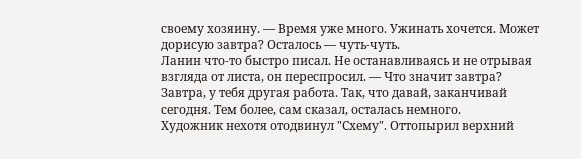своему хозяину. — Время уже много. Ужинать хочется. Может дорисую завтра? Осталось — чуть-чуть.
Ланин что-то быстро писал. Не останавливаясь и не отрывая взгляда от листа, он переспросил. — Что значит завтра? Завтра, у тебя другая работа. Так, что давай, заканчивай сегодня. Тем более, сам сказал, осталась немного.
Художник нехотя отодвинул "Схему". Оттопырил верхний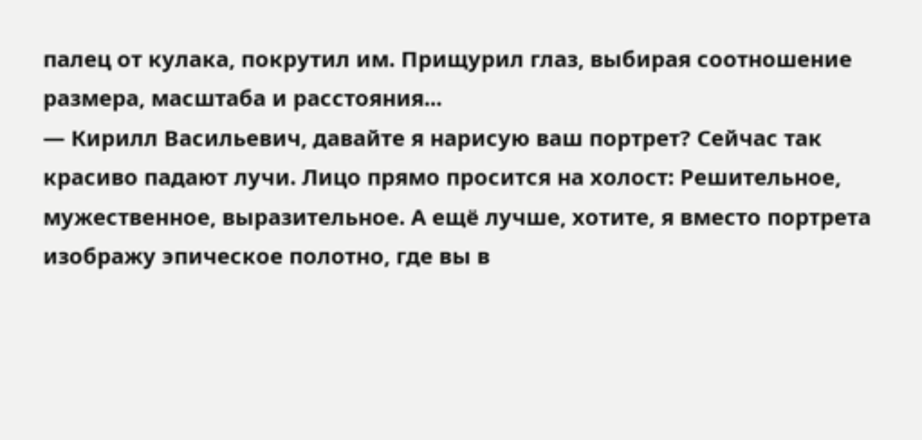палец от кулака, покрутил им. Прищурил глаз, выбирая соотношение размера, масштаба и расстояния...
— Кирилл Васильевич, давайте я нарисую ваш портрет? Сейчас так красиво падают лучи. Лицо прямо просится на холост: Решительное, мужественное, выразительное. А ещё лучше, хотите, я вместо портрета изображу эпическое полотно, где вы в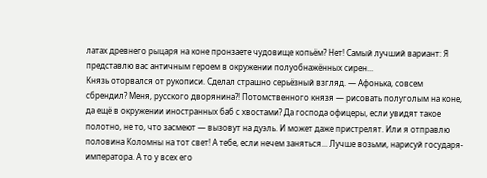латах древнего рыцаря на коне пронзаете чудовище копьём? Нет! Самый лучший вариант: Я представлю вас античным героем в окружении полуобнажённых сирен...
Князь оторвался от рукописи. Сделал страшно серьёзный взгляд. — Афонька, совсем сбрендил? Меня, русского дворянина?! Потомственного князя — рисовать полуголым на коне, да ещё в окружении иностранных баб с хвостами? Да господа офицеры, если увидят такое полотно, не то, что засмеют — вызовут на дуэль. И может даже пристрелят. Или я отправлю половина Коломны на тот свет! А тебе, если нечем заняться... Лучше возьми, нарисуй государя-императора. А то у всех его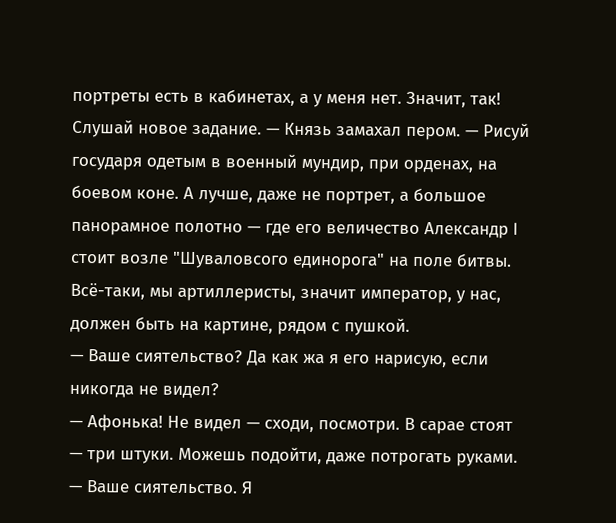портреты есть в кабинетах, а у меня нет. Значит, так! Слушай новое задание. — Князь замахал пером. — Рисуй государя одетым в военный мундир, при орденах, на боевом коне. А лучше, даже не портрет, а большое панорамное полотно — где его величество Александр I стоит возле "Шуваловсого единорога" на поле битвы. Всё-таки, мы артиллеристы, значит император, у нас, должен быть на картине, рядом с пушкой.
— Ваше сиятельство? Да как жа я его нарисую, если никогда не видел?
— Афонька! Не видел — сходи, посмотри. В сарае стоят — три штуки. Можешь подойти, даже потрогать руками.
— Ваше сиятельство. Я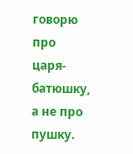говорю про царя-батюшку, а не про пушку.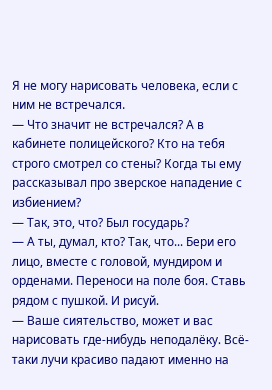Я не могу нарисовать человека, если с ним не встречался.
— Что значит не встречался? А в кабинете полицейского? Кто на тебя строго смотрел со стены? Когда ты ему рассказывал про зверское нападение с избиением?
— Так, это, что? Был государь?
— А ты, думал, кто? Так, что... Бери его лицо, вместе с головой, мундиром и орденами. Переноси на поле боя. Ставь рядом с пушкой. И рисуй.
— Ваше сиятельство, может и вас нарисовать где-нибудь неподалёку. Всё-таки лучи красиво падают именно на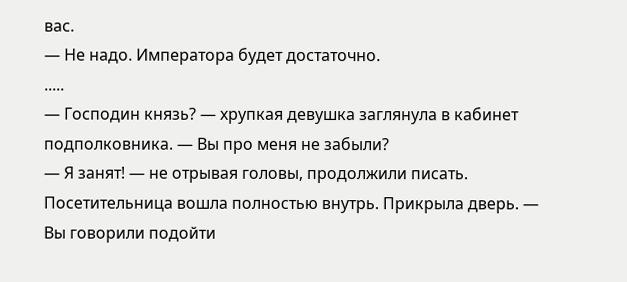вас.
— Не надо. Императора будет достаточно.
.....
— Господин князь? — хрупкая девушка заглянула в кабинет подполковника. — Вы про меня не забыли?
— Я занят! — не отрывая головы, продолжили писать.
Посетительница вошла полностью внутрь. Прикрыла дверь. — Вы говорили подойти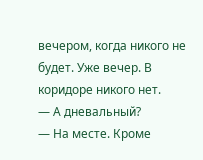вечером, когда никого не будет. Уже вечер. В коридоре никого нет.
— А дневальный?
— На месте. Кроме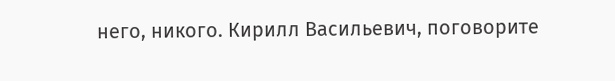него, никого. Кирилл Васильевич, поговорите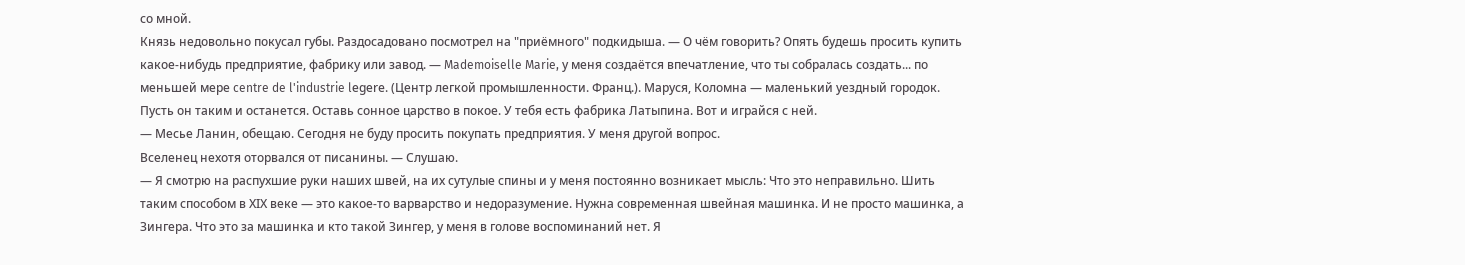со мной.
Князь недовольно покусал губы. Раздосадовано посмотрел на "приёмного" подкидыша. — О чём говорить? Опять будешь просить купить какое-нибудь предприятие, фабрику или завод. — Mademoiselle Marie, у меня создаётся впечатление, что ты собралась создать... по меньшей мере centre de l'industrie lеgеre. (Центр легкой промышленности. Франц.). Маруся, Коломна — маленький уездный городок. Пусть он таким и останется. Оставь сонное царство в покое. У тебя есть фабрика Латыпина. Вот и играйся с ней.
— Месье Ланин, обещаю. Сегодня не буду просить покупать предприятия. У меня другой вопрос.
Вселенец нехотя оторвался от писанины. — Слушаю.
— Я смотрю на распухшие руки наших швей, на их сутулые спины и у меня постоянно возникает мысль: Что это неправильно. Шить таким способом в ХIХ веке — это какое-то варварство и недоразумение. Нужна современная швейная машинка. И не просто машинка, а Зингера. Что это за машинка и кто такой Зингер, у меня в голове воспоминаний нет. Я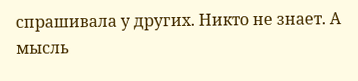спрашивала у других. Никто не знает. А мысль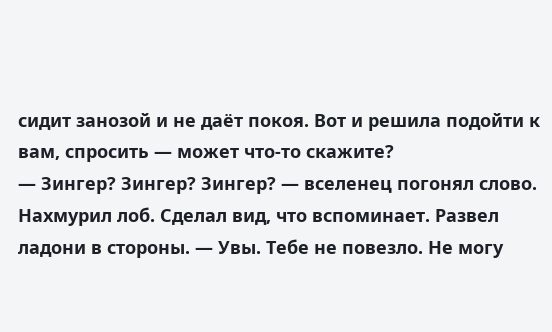сидит занозой и не даёт покоя. Вот и решила подойти к вам, спросить — может что-то скажите?
— Зингер? Зингер? Зингер? — вселенец погонял слово. Нахмурил лоб. Сделал вид, что вспоминает. Развел ладони в стороны. — Увы. Тебе не повезло. Не могу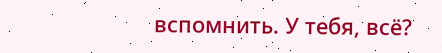вспомнить. У тебя, всё?